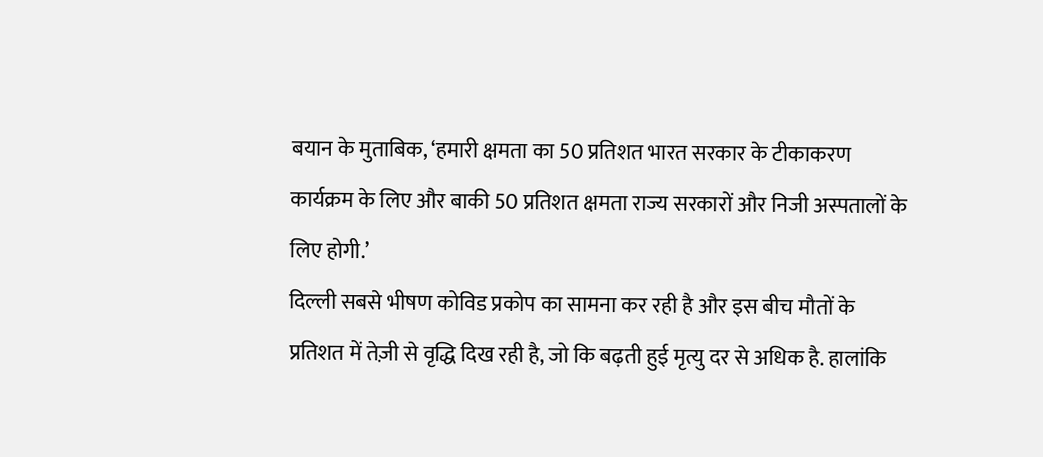बयान के मुताबिक, ‘हमारी क्षमता का 50 प्रतिशत भारत सरकार के टीकाकरण कार्यक्रम के लिए और बाकी 50 प्रतिशत क्षमता राज्य सरकारों और निजी अस्पतालों के लिए होगी.’
दिल्ली सबसे भीषण कोविड प्रकोप का सामना कर रही है और इस बीच मौतों के प्रतिशत में तेज़ी से वृद्धि दिख रही है, जो कि बढ़ती हुई मृत्यु दर से अधिक है. हालांकि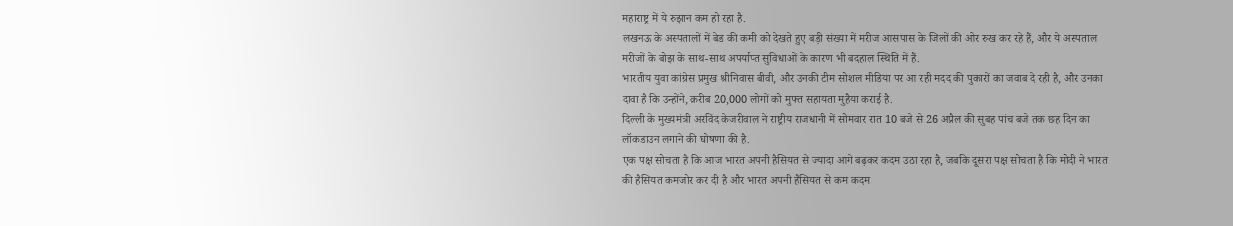महाराष्ट्र में ये रुझान कम हो रहा है.
लखनऊ के अस्पतालों में बेड की कमी को देखते हुए बड़ी संख्या में मरीज आसपास के जिलों की ओर रुख कर रहे हैं, और ये अस्पताल मरीजों के बोझ के साथ-साथ अपर्याप्त सुविधाओं के कारण भी बदहाल स्थिति में हैं.
भारतीय युवा कांग्रेस प्रमुख श्रीनिवास बीवी, और उनकी टीम सोशल मीडिया पर आ रही मदद की पुकारों का जवाब दे रही है, और उनका दावा है कि उन्होंने, क़रीब 20,000 लोगों को मुफ्त सहायता मुहैया कराई है.
दिल्ली के मुख्यमंत्री अरविंद केजरीवाल ने राष्ट्रीय राजधानी में सोमवार रात 10 बजे से 26 अप्रैल की सुबह पांच बजे तक छह दिन का लॉकडाउन लगाने की घोषणा की है.
एक पक्ष सोचता है कि आज भारत अपनी हैसियत से ज्यादा आगे बढ़कर कदम उठा रहा है, जबकि दूसरा पक्ष सोचता है कि मोदी ने भारत की हैसियत कमजोर कर दी है और भारत अपनी हैसियत से कम कदम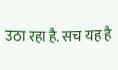उठा रहा है. सच यह है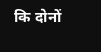कि दोनों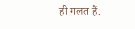ही गलत हैं.